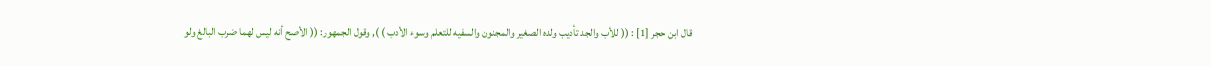قال ابن حجر [1] : (( للأب والجد تأديب ولده الصغير والمجنون والسفيه للتعلم وسوء الأدب ) ), وقول الجمهور: (( الأصح أنه ليس لهما ضرب البالغ ولو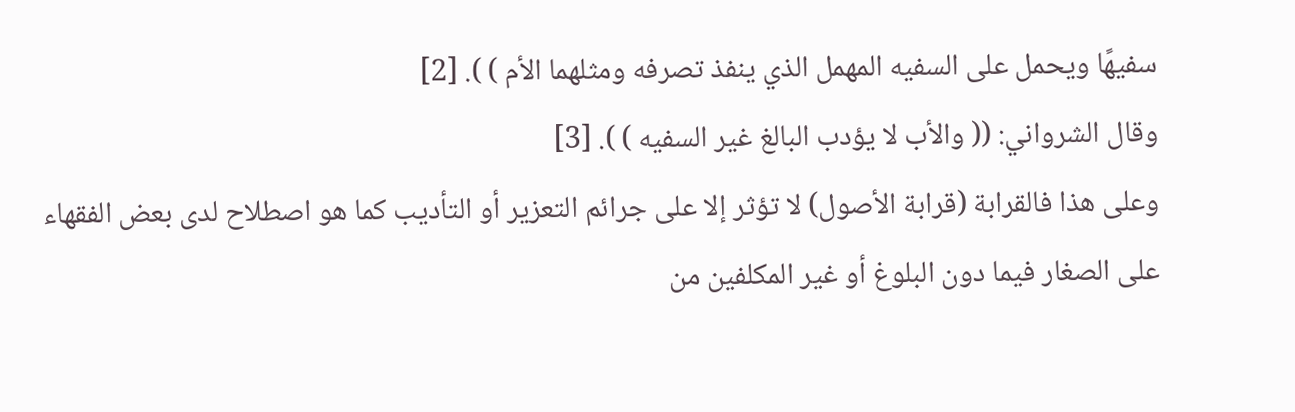سفيهًا ويحمل على السفيه المهمل الذي ينفذ تصرفه ومثلهما الأم ) ). [2]
وقال الشرواني: (( والأب لا يؤدب البالغ غير السفيه ) ). [3]
وعلى هذا فالقرابة (قرابة الأصول) لا تؤثر إلا على جرائم التعزير أو التأديب كما هو اصطلاح لدى بعض الفقهاء على الصغار فيما دون البلوغ أو غير المكلفين من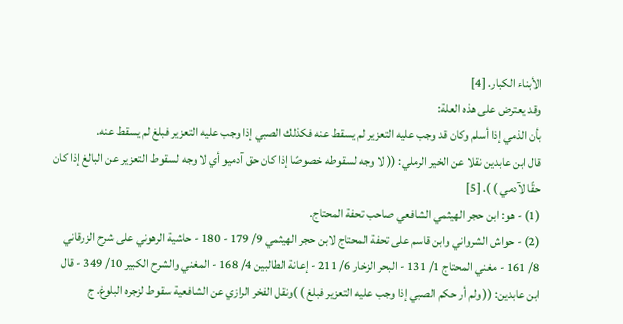الأبناء الكبار. [4]
وقد يعترض على هذه العلة:
بأن الذمي إذا أسلم وكان قد وجب عليه التعزير لم يسقط عنه فكذلك الصبي إذا وجب عليه التعزير فبلغ لم يسقط عنه.
قال ابن عابدين نقلا عن الخير الرملي: (( لا وجه لسقوطه خصوصًا إذا كان حق آدميو أي لا وجه لسقوط التعزير عن البالغ إذا كان حقًا لآدمي ) ). [5]
(1) - هو: ابن حجر الهيثمي الشافعي صاحب تحفة المحتاج.
(2) - حواش الشرواني وابن قاسم على تحفة المحتاج لابن حجر الهيثمي 9/ 179 - 180 - حاشية الرهوني على شرح الزرقاني 8/ 161 - مغني المحتاج 1/ 131 - البحر الزخار 6/ 211 - إعانة الطالبين 4/ 168 - المغني والشرح الكبير 10/ 349 - قال ابن عابدين: (( ولم أر حكم الصبي إذا وجب عليه التعزير فبلغ ) )ونقل الفخر الرازي عن الشافعية سقوط لزجره البلوغ. ج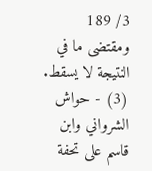3/ 189 ومقتضى ما في النتيجة لا يسقط.
(3) - حواش الشرواني وابن قاسم على تحفة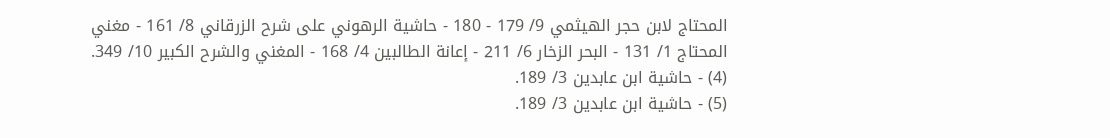المحتاج لابن حجر الهيثمي 9/ 179 - 180 - حاشية الرهوني على شرح الزرقاني 8/ 161 - مغني المحتاج 1/ 131 - البحر الزخار 6/ 211 - إعانة الطالبين 4/ 168 - المغني والشرح الكبير 10/ 349.
(4) - حاشية ابن عابدين 3/ 189.
(5) - حاشية ابن عابدين 3/ 189.